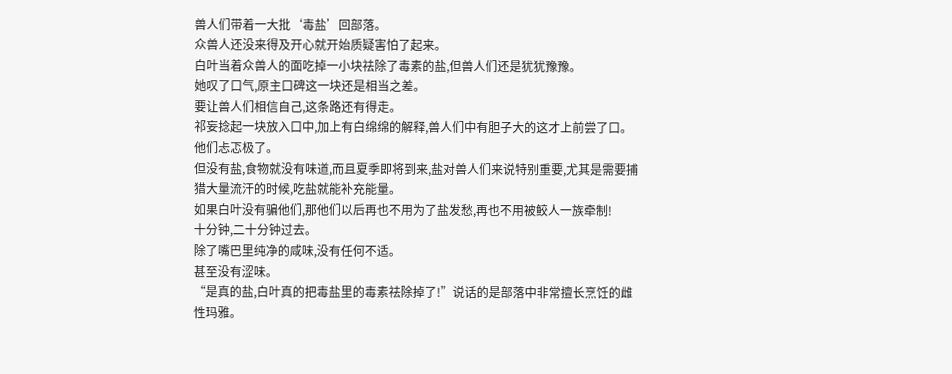兽人们带着一大批‘毒盐’回部落。
众兽人还没来得及开心就开始质疑害怕了起来。
白叶当着众兽人的面吃掉一小块祛除了毒素的盐,但兽人们还是犹犹豫豫。
她叹了口气,原主口碑这一块还是相当之差。
要让兽人们相信自己,这条路还有得走。
祁妄捻起一块放入口中,加上有白绵绵的解释,兽人们中有胆子大的这才上前尝了口。
他们忐忑极了。
但没有盐,食物就没有味道,而且夏季即将到来,盐对兽人们来说特别重要,尤其是需要捕猎大量流汗的时候,吃盐就能补充能量。
如果白叶没有骗他们,那他们以后再也不用为了盐发愁,再也不用被鲛人一族牵制!
十分钟,二十分钟过去。
除了嘴巴里纯净的咸味,没有任何不适。
甚至没有涩味。
“是真的盐,白叶真的把毒盐里的毒素祛除掉了!”说话的是部落中非常擅长烹饪的雌性玛雅。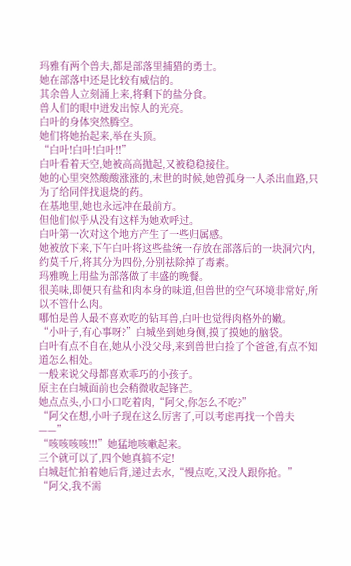玛雅有两个兽夫,都是部落里捕猎的勇士。
她在部落中还是比较有威信的。
其余兽人立刻涌上来,将剩下的盐分食。
兽人们的眼中迸发出惊人的光亮。
白叶的身体突然腾空。
她们将她抬起来,举在头顶。
“白叶!白叶!白叶!!”
白叶看着天空,她被高高抛起,又被稳稳接住。
她的心里突然酸酸涨涨的,末世的时候,她曾孤身一人杀出血路,只为了给同伴找退烧的药。
在基地里,她也永远冲在最前方。
但他们似乎从没有这样为她欢呼过。
白叶第一次对这个地方产生了一些归属感。
她被放下来,下午白叶将这些盐统一存放在部落后的一块洞穴内,约莫千斤,将其分为四份,分别祛除掉了毒素。
玛雅晚上用盐为部落做了丰盛的晚餐。
很美味,即便只有盐和肉本身的味道,但兽世的空气环境非常好,所以不管什么肉。
哪怕是兽人最不喜欢吃的钻耳兽,白叶也觉得肉格外的嫩。
“小叶子,有心事呀?”白城坐到她身侧,摸了摸她的脑袋。
白叶有点不自在,她从小没父母,来到兽世白捡了个爸爸,有点不知道怎么相处。
一般来说父母都喜欢乖巧的小孩子。
原主在白城面前也会稍微收起锋芒。
她点点头,小口小口吃着肉,“阿父,你怎么不吃?”
“阿父在想,小叶子现在这么厉害了,可以考虑再找一个兽夫——”
“咳咳咳咳!!!”她猛地咳嗽起来。
三个就可以了,四个她真搞不定!
白城赶忙拍着她后背,递过去水,“慢点吃,又没人跟你抢。”
“阿父,我不需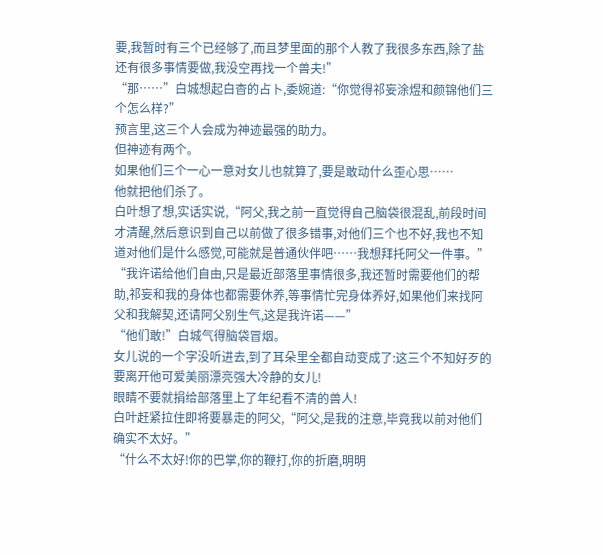要,我暂时有三个已经够了,而且梦里面的那个人教了我很多东西,除了盐还有很多事情要做,我没空再找一个兽夫!”
“那……”白城想起白杳的占卜,委婉道:“你觉得祁妄涂煜和颜锦他们三个怎么样?”
预言里,这三个人会成为神迹最强的助力。
但神迹有两个。
如果他们三个一心一意对女儿也就算了,要是敢动什么歪心思……
他就把他们杀了。
白叶想了想,实话实说,“阿父,我之前一直觉得自己脑袋很混乱,前段时间才清醒,然后意识到自己以前做了很多错事,对他们三个也不好,我也不知道对他们是什么感觉,可能就是普通伙伴吧……我想拜托阿父一件事。”
“我许诺给他们自由,只是最近部落里事情很多,我还暂时需要他们的帮助,祁妄和我的身体也都需要休养,等事情忙完身体养好,如果他们来找阿父和我解契,还请阿父别生气,这是我许诺——”
“他们敢!”白城气得脑袋冒烟。
女儿说的一个字没听进去,到了耳朵里全都自动变成了:这三个不知好歹的要离开他可爱美丽漂亮强大冷静的女儿!
眼睛不要就捐给部落里上了年纪看不清的兽人!
白叶赶紧拉住即将要暴走的阿父,“阿父,是我的注意,毕竟我以前对他们确实不太好。”
“什么不太好!你的巴掌,你的鞭打,你的折磨,明明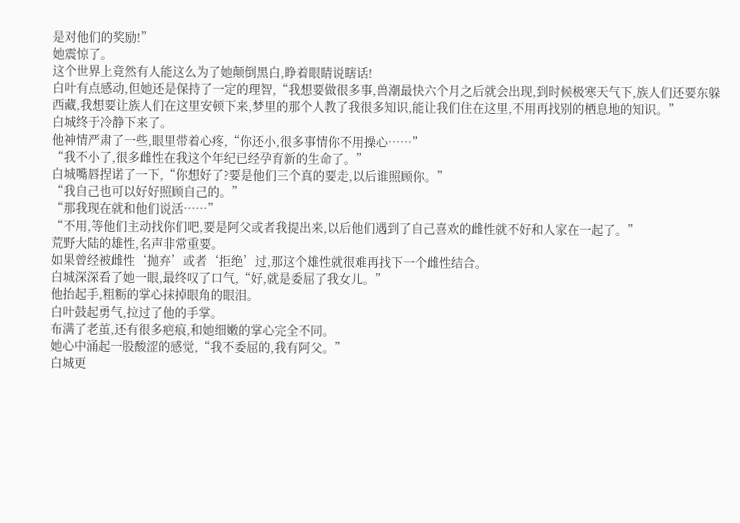是对他们的奖励!”
她震惊了。
这个世界上竟然有人能这么为了她颠倒黑白,睁着眼睛说瞎话!
白叶有点感动,但她还是保持了一定的理智,“我想要做很多事,兽潮最快六个月之后就会出现,到时候极寒天气下,族人们还要东躲西藏,我想要让族人们在这里安顿下来,梦里的那个人教了我很多知识,能让我们住在这里,不用再找别的栖息地的知识。”
白城终于冷静下来了。
他神情严肃了一些,眼里带着心疼,“你还小,很多事情你不用操心……”
“我不小了,很多雌性在我这个年纪已经孕育新的生命了。”
白城嘴唇捏诺了一下,“你想好了?要是他们三个真的要走,以后谁照顾你。”
“我自己也可以好好照顾自己的。”
“那我现在就和他们说活……”
“不用,等他们主动找你们吧,要是阿父或者我提出来,以后他们遇到了自己喜欢的雌性就不好和人家在一起了。”
荒野大陆的雄性,名声非常重要。
如果曾经被雌性‘抛弃’或者‘拒绝’过,那这个雄性就很难再找下一个雌性结合。
白城深深看了她一眼,最终叹了口气,“好,就是委屈了我女儿。”
他抬起手,粗粝的掌心抹掉眼角的眼泪。
白叶鼓起勇气,拉过了他的手掌。
布满了老茧,还有很多疤痕,和她细嫩的掌心完全不同。
她心中涌起一股酸涩的感觉,“我不委屈的,我有阿父。”
白城更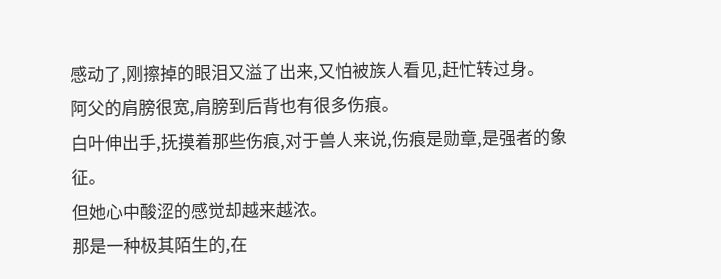感动了,刚擦掉的眼泪又溢了出来,又怕被族人看见,赶忙转过身。
阿父的肩膀很宽,肩膀到后背也有很多伤痕。
白叶伸出手,抚摸着那些伤痕,对于兽人来说,伤痕是勋章,是强者的象征。
但她心中酸涩的感觉却越来越浓。
那是一种极其陌生的,在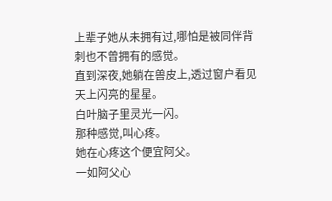上辈子她从未拥有过,哪怕是被同伴背刺也不曾拥有的感觉。
直到深夜,她躺在兽皮上,透过窗户看见天上闪亮的星星。
白叶脑子里灵光一闪。
那种感觉,叫心疼。
她在心疼这个便宜阿父。
一如阿父心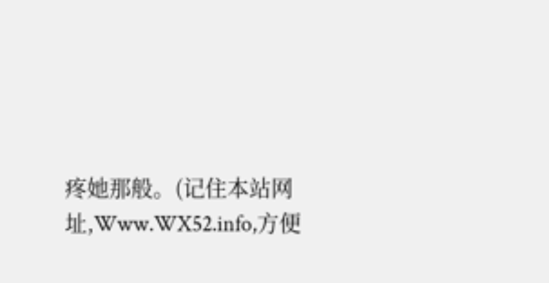疼她那般。(记住本站网址,Www.WX52.info,方便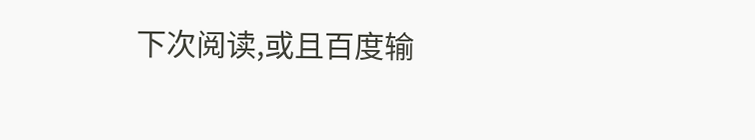下次阅读,或且百度输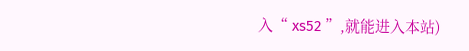入“ xs52 ”,就能进入本站)